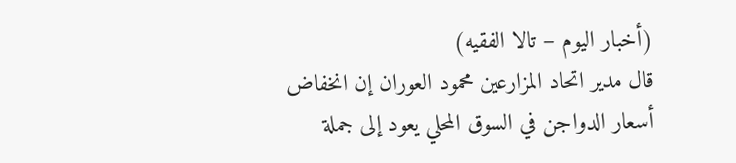(أخبار اليوم – تالا الفقيه)
قال مدير اتحاد المزارعين محمود العوران إن انخفاض أسعار الدواجن في السوق المحلي يعود إلى جملة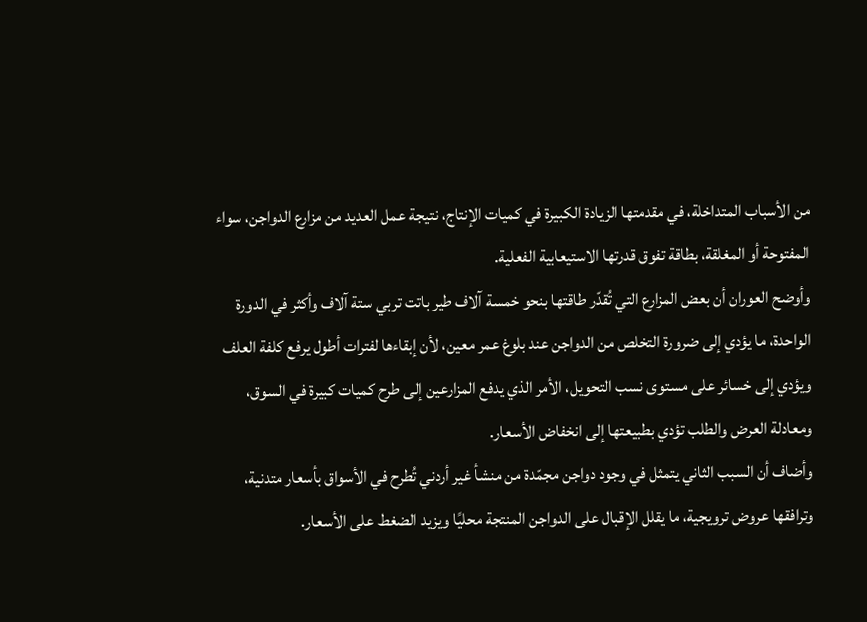من الأسباب المتداخلة، في مقدمتها الزيادة الكبيرة في كميات الإنتاج، نتيجة عمل العديد من مزارع الدواجن، سواء المفتوحة أو المغلقة، بطاقة تفوق قدرتها الاستيعابية الفعلية.
وأوضح العوران أن بعض المزارع التي تُقدّر طاقتها بنحو خمسة آلاف طير باتت تربي ستة آلاف وأكثر في الدورة الواحدة، ما يؤدي إلى ضرورة التخلص من الدواجن عند بلوغ عمر معين، لأن إبقاءها لفترات أطول يرفع كلفة العلف ويؤدي إلى خسائر على مستوى نسب التحويل، الأمر الذي يدفع المزارعين إلى طرح كميات كبيرة في السوق، ومعادلة العرض والطلب تؤدي بطبيعتها إلى انخفاض الأسعار.
وأضاف أن السبب الثاني يتمثل في وجود دواجن مجمّدة من منشأ غير أردني تُطرح في الأسواق بأسعار متدنية، وترافقها عروض ترويجية، ما يقلل الإقبال على الدواجن المنتجة محليًا ويزيد الضغط على الأسعار.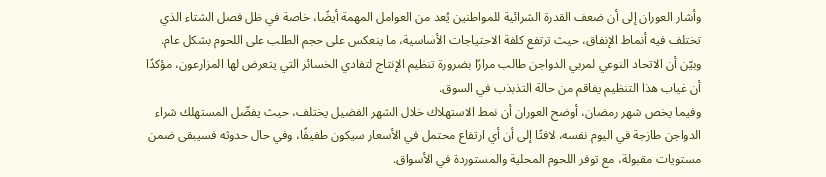وأشار العوران إلى أن ضعف القدرة الشرائية للمواطنين يُعد من العوامل المهمة أيضًا، خاصة في ظل فصل الشتاء الذي تختلف فيه أنماط الإنفاق، حيث ترتفع كلفة الاحتياجات الأساسية، ما ينعكس على حجم الطلب على اللحوم بشكل عام.
وبيّن أن الاتحاد النوعي لمربي الدواجن طالب مرارًا بضرورة تنظيم الإنتاج لتفادي الخسائر التي يتعرض لها المزارعون، مؤكدًا أن غياب هذا التنظيم يفاقم من حالة التذبذب في السوق.
وفيما يخص شهر رمضان، أوضح العوران أن نمط الاستهلاك خلال الشهر الفضيل يختلف، حيث يفضّل المستهلك شراء الدواجن طازجة في اليوم نفسه، لافتًا إلى أن أي ارتفاع محتمل في الأسعار سيكون طفيفًا، وفي حال حدوثه فسيبقى ضمن مستويات مقبولة، مع توفر اللحوم المحلية والمستوردة في الأسواق.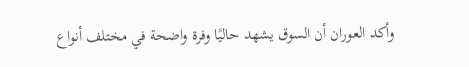وأكد العوران أن السوق يشهد حاليًا وفرة واضحة في مختلف أنواع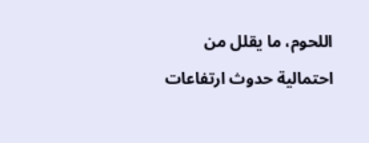اللحوم، ما يقلل من احتمالية حدوث ارتفاعات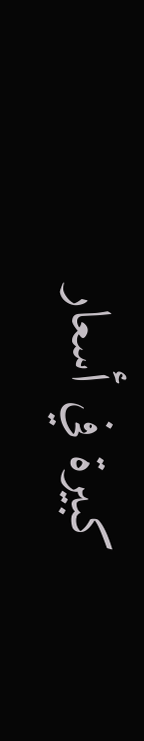كبيرة في أسعار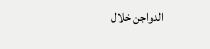الدواجن خلال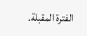الفترة المقبلة.